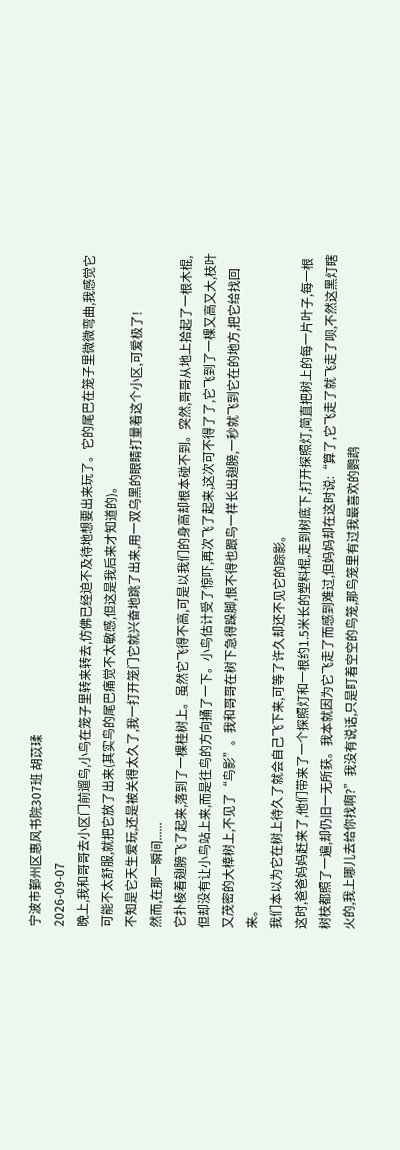宁波市鄞州区惠风书院307班 胡苡瑈
2026-09-07
晚上,我和哥哥去小区门前遛鸟,小鸟在笼子里转来转去,仿佛已经迫不及待地想要出来玩了。它的尾巴在笼子里微微弯曲,我感觉它可能不太舒服,就把它放了出来(其实鸟的尾巴痛觉不太敏感,但这是我后来才知道的)。
不知是它天生爱玩,还是被关得太久了,我一打开笼门它就兴奋地跳了出来,用一双乌黑的眼睛打量着这个小区,可爱极了!
然而,在那一瞬间......
它扑棱着翅膀飞了起来,落到了一棵桂树上。虽然它飞得不高,可是以我们的身高却根本碰不到。突然,哥哥从地上拾起了一根木棍,但却没有让小鸟站上来,而是往鸟的方向捅了一下。小鸟估计受了惊吓,再次飞了起来,这次可不得了了,它飞到了一棵又高又大,枝叶又茂密的大樟树上,不见了“鸟影”。我和哥哥在树下急得跺脚,恨不得也跟鸟一样长出翅膀,一秒就飞到它在的地方,把它给找回来。
我们本以为它在树上待久了就会自己飞下来,可等了许久却还不见它的踪影。
这时,爸爸妈妈赶来了,他们带来了一个探照灯和一根约1.5米长的塑料棍,走到树底下,打开探照灯,简直把树上的每一片叶子,每一根树枝都照了一遍,却仍旧一无所获。我本就因为它飞走了而感到难过,但妈妈却在这时说:“算了,它飞走了就飞走了呗,不然这黑灯瞎火的,我上哪儿去给你找啊?”我没有说话,只是盯着空空的鸟笼,那鸟笼里有过我最喜欢的鹦鹉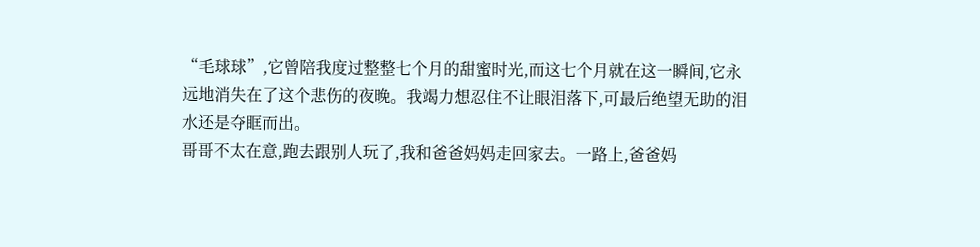“毛球球”,它曾陪我度过整整七个月的甜蜜时光,而这七个月就在这一瞬间,它永远地消失在了这个悲伤的夜晚。我竭力想忍住不让眼泪落下,可最后绝望无助的泪水还是夺眶而出。
哥哥不太在意,跑去跟别人玩了,我和爸爸妈妈走回家去。一路上,爸爸妈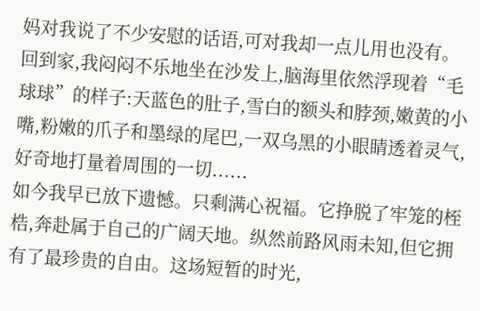妈对我说了不少安慰的话语,可对我却一点儿用也没有。
回到家,我闷闷不乐地坐在沙发上,脑海里依然浮现着“毛球球”的样子:天蓝色的肚子,雪白的额头和脖颈,嫩黄的小嘴,粉嫩的爪子和墨绿的尾巴,一双乌黑的小眼睛透着灵气,好奇地打量着周围的一切......
如今我早已放下遗憾。只剩满心祝福。它挣脱了牢笼的桎梏,奔赴属于自己的广阔天地。纵然前路风雨未知,但它拥有了最珍贵的自由。这场短暂的时光,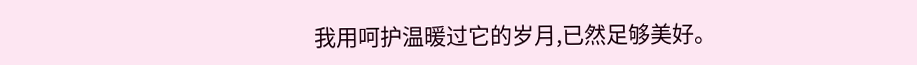我用呵护温暖过它的岁月,已然足够美好。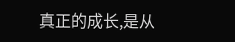真正的成长,是从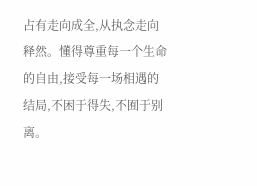占有走向成全,从执念走向释然。懂得尊重每一个生命的自由,接受每一场相遇的结局,不困于得失,不囿于别离。